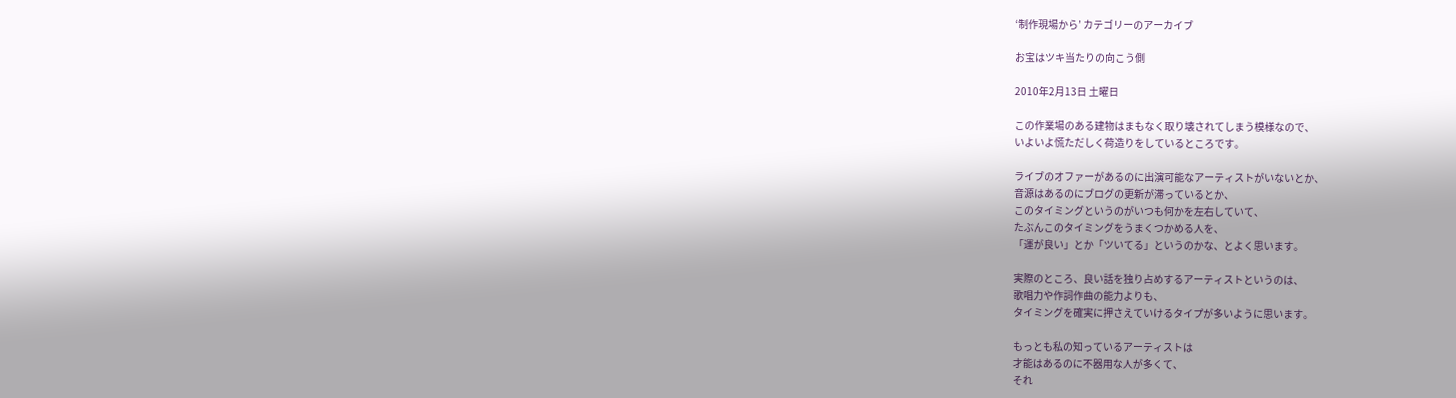‘制作現場から’ カテゴリーのアーカイブ

お宝はツキ当たりの向こう側

2010年2月13日 土曜日

この作業場のある建物はまもなく取り壊されてしまう模様なので、
いよいよ慌ただしく荷造りをしているところです。

ライブのオファーがあるのに出演可能なアーティストがいないとか、
音源はあるのにブログの更新が滞っているとか、
このタイミングというのがいつも何かを左右していて、
たぶんこのタイミングをうまくつかめる人を、
「運が良い」とか「ツいてる」というのかな、とよく思います。

実際のところ、良い話を独り占めするアーティストというのは、
歌唱力や作詞作曲の能力よりも、
タイミングを確実に押さえていけるタイプが多いように思います。

もっとも私の知っているアーティストは
才能はあるのに不器用な人が多くて、
それ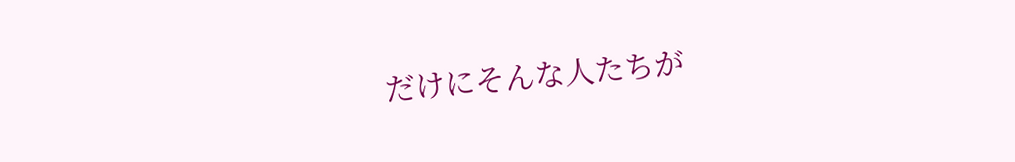だけにそんな人たちが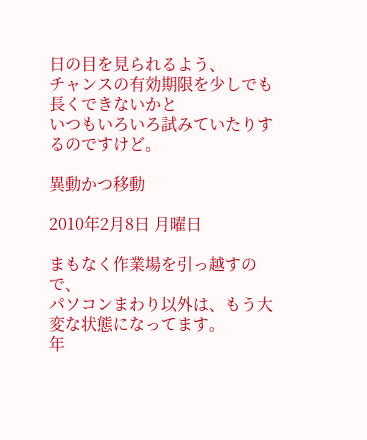日の目を見られるよう、
チャンスの有効期限を少しでも長くできないかと
いつもいろいろ試みていたりするのですけど。

異動かつ移動

2010年2月8日 月曜日

まもなく作業場を引っ越すので、
パソコンまわり以外は、もう大変な状態になってます。
年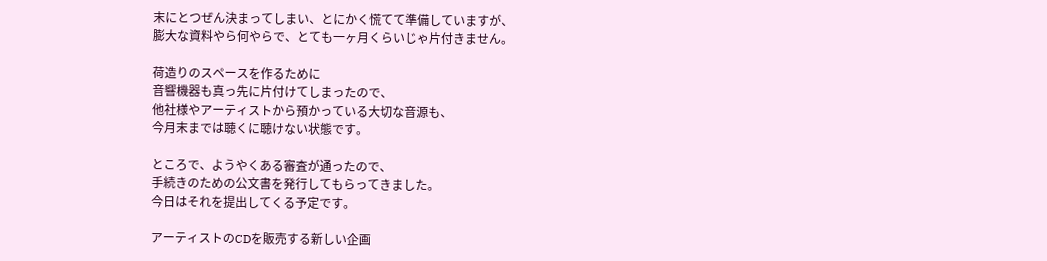末にとつぜん決まってしまい、とにかく慌てて準備していますが、
膨大な資料やら何やらで、とても一ヶ月くらいじゃ片付きません。

荷造りのスペースを作るために
音響機器も真っ先に片付けてしまったので、
他社様やアーティストから預かっている大切な音源も、
今月末までは聴くに聴けない状態です。

ところで、ようやくある審査が通ったので、
手続きのための公文書を発行してもらってきました。
今日はそれを提出してくる予定です。

アーティストのCDを販売する新しい企画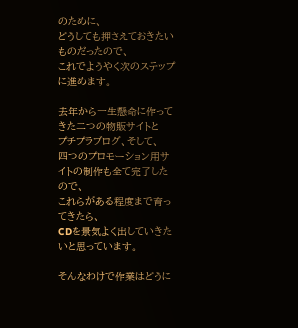のために、
どうしても押さえておきたいものだったので、
これでようやく次のステップに進めます。

去年から一生懸命に作ってきた二つの物販サイトと
プチプラブログ、そして、
四つのプロモーション用サイトの制作も全て完了したので、
これらがある程度まで育ってきたら、
CDを景気よく出していきたいと思っています。

そんなわけで作業はどうに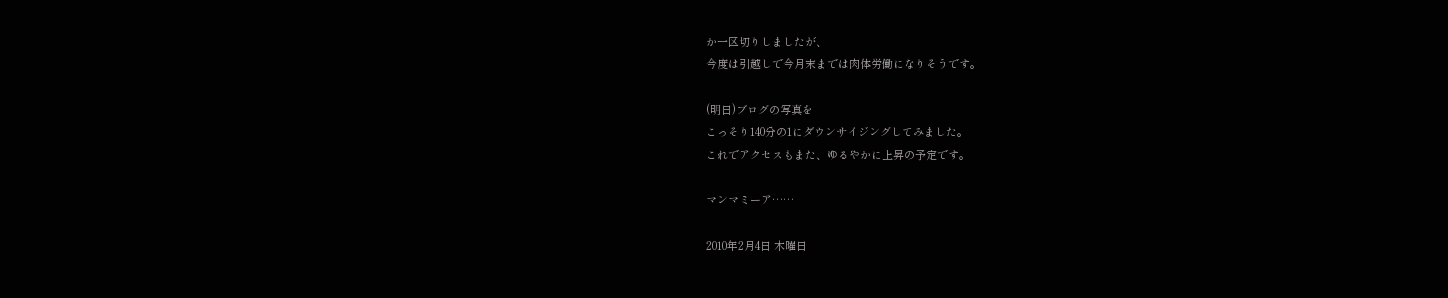か一区切りしましたが、
今度は引越しで今月末までは肉体労働になりそうです。

(明日)ブログの写真を
こっそり140分の1にダウンサイジングしてみました。
これでアクセスもまた、ゆるやかに上昇の予定です。

マンマミーア……

2010年2月4日 木曜日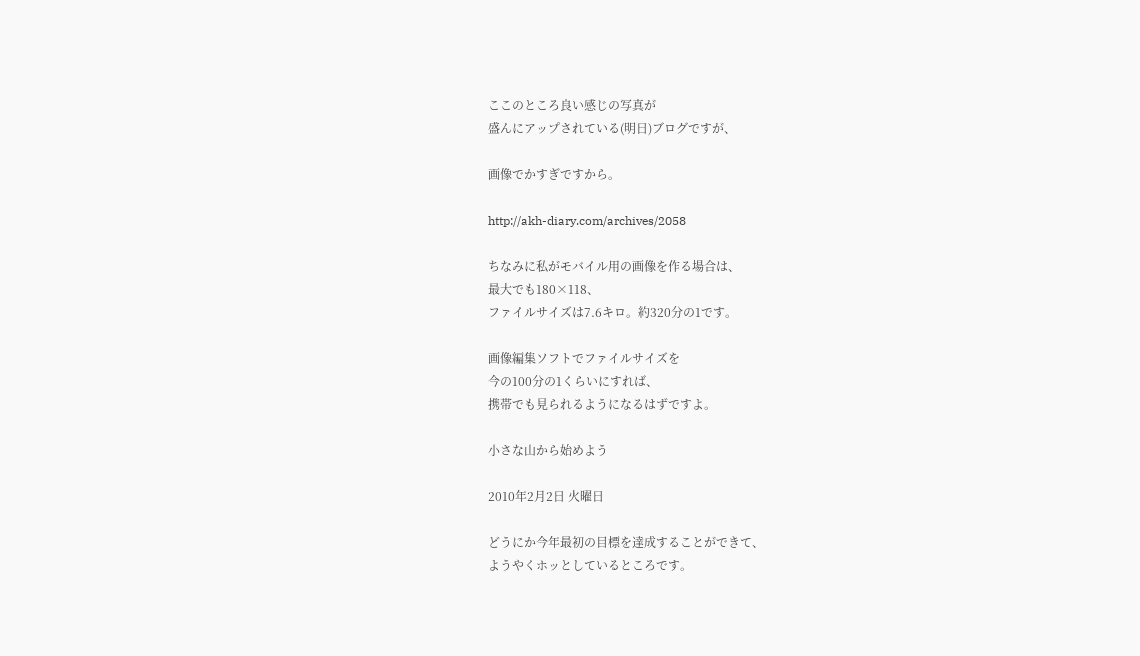ここのところ良い感じの写真が
盛んにアップされている(明日)ブログですが、

画像でかすぎですから。

http://akh-diary.com/archives/2058

ちなみに私がモバイル用の画像を作る場合は、
最大でも180×118、
ファイルサイズは7.6キロ。約320分の1です。

画像編集ソフトでファイルサイズを
今の100分の1くらいにすれば、
携帯でも見られるようになるはずですよ。

小さな山から始めよう

2010年2月2日 火曜日

どうにか今年最初の目標を達成することができて、
ようやくホッとしているところです。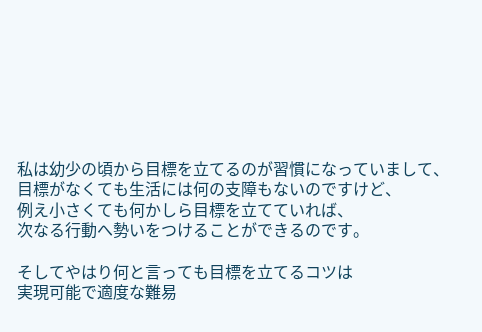私は幼少の頃から目標を立てるのが習慣になっていまして、
目標がなくても生活には何の支障もないのですけど、
例え小さくても何かしら目標を立てていれば、
次なる行動へ勢いをつけることができるのです。

そしてやはり何と言っても目標を立てるコツは
実現可能で適度な難易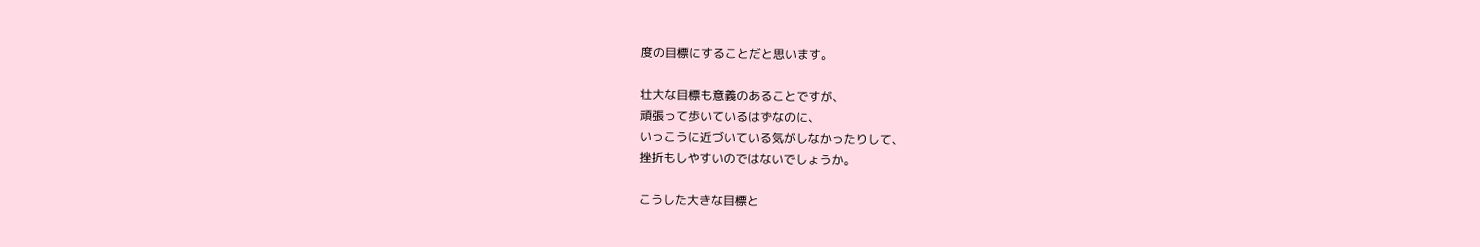度の目標にすることだと思います。

壮大な目標も意義のあることですが、
頑張って歩いているはずなのに、
いっこうに近づいている気がしなかったりして、
挫折もしやすいのではないでしょうか。

こうした大きな目標と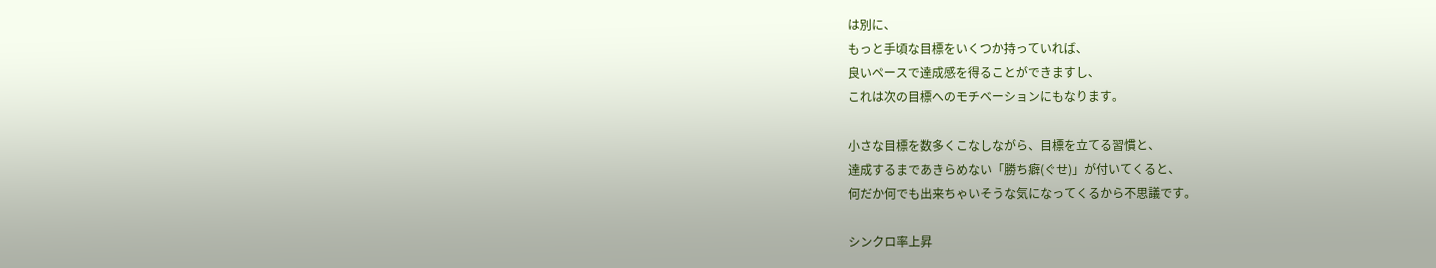は別に、
もっと手頃な目標をいくつか持っていれば、
良いペースで達成感を得ることができますし、
これは次の目標へのモチベーションにもなります。

小さな目標を数多くこなしながら、目標を立てる習慣と、
達成するまであきらめない「勝ち癖(ぐせ)」が付いてくると、
何だか何でも出来ちゃいそうな気になってくるから不思議です。

シンクロ率上昇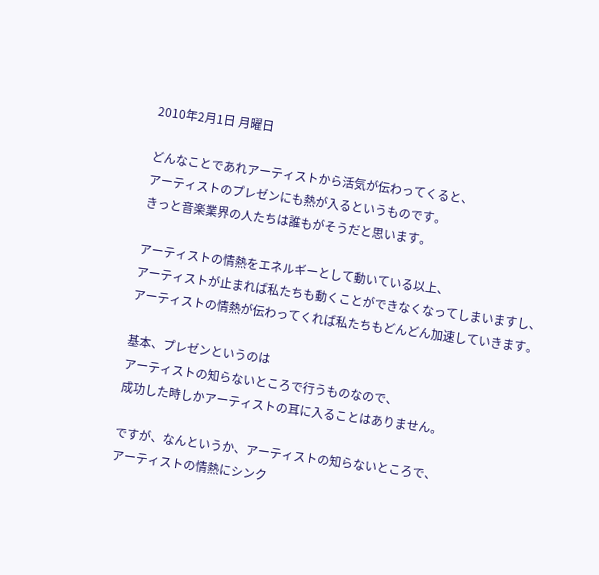2010年2月1日 月曜日

どんなことであれアーティストから活気が伝わってくると、
アーティストのプレゼンにも熱が入るというものです。
きっと音楽業界の人たちは誰もがそうだと思います。

アーティストの情熱をエネルギーとして動いている以上、
アーティストが止まれば私たちも動くことができなくなってしまいますし、
アーティストの情熱が伝わってくれば私たちもどんどん加速していきます。

基本、プレゼンというのは
アーティストの知らないところで行うものなので、
成功した時しかアーティストの耳に入ることはありません。

ですが、なんというか、アーティストの知らないところで、
アーティストの情熱にシンク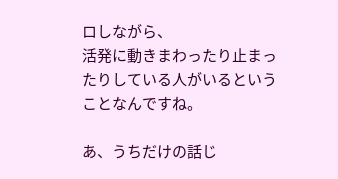ロしながら、
活発に動きまわったり止まったりしている人がいるということなんですね。

あ、うちだけの話じ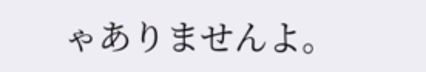ゃありませんよ。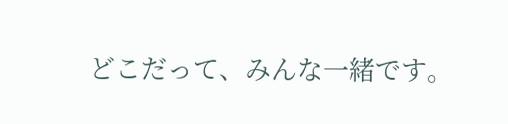どこだって、みんな一緒です。